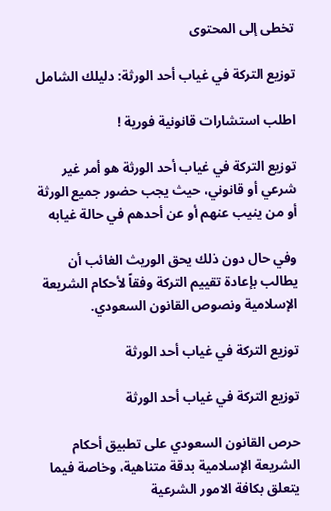تخطى إلى المحتوى

توزيع التركة في غياب أحد الورثة: دليلك الشامل

اطلب استشارات قانونية فورية !

توزيع التركة في غياب أحد الورثة هو أمر غير شرعي أو قانوني، حيث يجب حضور جميع الورثة أو من ينيب عنهم أو عن أحدهم في حالة غيابه

وفي حال دون ذلك يحق الوريث الغائب أن يطالب بإعادة تقييم التركة وفقاً لأحكام الشريعة الإسلامية ونصوص القانون السعودي.

توزيع التركة في غياب أحد الورثة

توزيع التركة في غياب أحد الورثة

حرص القانون السعودي على تطبيق أحكام الشريعة الإسلامية بدقة متناهية، وخاصة فيما يتعلق بكافة الامور الشرعية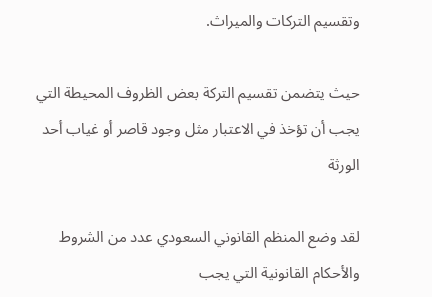وتقسيم التركات والميراث.

حيث يتضمن تقسيم التركة بعض الظروف المحيطة التي يجب أن تؤخذ في الاعتبار مثل وجود قاصر أو غياب أحد الورثة

لقد وضع المنظم القانوني السعودي عدد من الشروط والأحكام القانونية التي يجب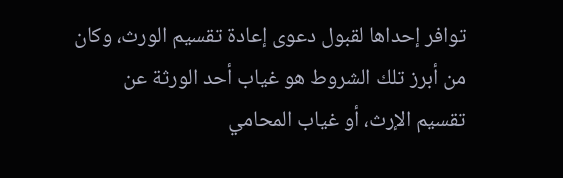توافر إحداها لقبول دعوى إعادة تقسيم الورث، وكان من أبرز تلك الشروط هو غياب أحد الورثة عن تقسيم الإرث، أو غياب المحامي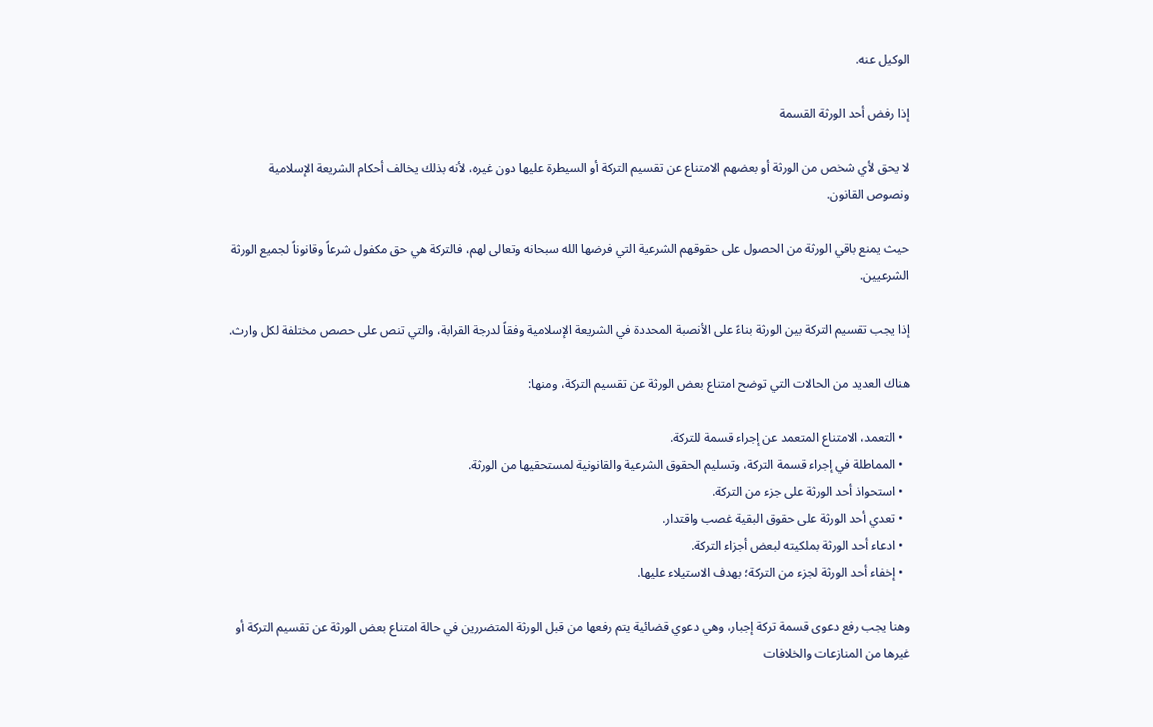الوكيل عنه.

إذا رفض أحد الورثة القسمة

لا يحق لأي شخص من الورثة أو بعضهم الامتناع عن تقسيم التركة أو السيطرة عليها دون غيره، لأنه بذلك يخالف أحكام الشريعة الإسلامية ونصوص القانون.

حيث يمنع باقي الورثة من الحصول على حقوقهم الشرعية التي فرضها الله سبحانه وتعالى لهم، فالتركة هي حق مكفول شرعاً وقانوناً لجميع الورثة الشرعيين.

إذا يجب تقسيم التركة بين الورثة بناءً على الأنصبة المحددة في الشريعة الإسلامية وفقاً لدرجة القرابة، والتي تنص على حصص مختلفة لكل وارث.

هناك العديد من الحالات التي توضح امتناع بعض الورثة عن تقسيم التركة، ومنها:

  • التعمد، الامتناع المتعمد عن إجراء قسمة للتركة.
  • المماطلة في إجراء قسمة التركة، وتسليم الحقوق الشرعية والقانونية لمستحقيها من الورثة.
  • استحواذ أحد الورثة على جزء من التركة.
  • تعدي أحد الورثة على حقوق البقية غصب واقتدار.
  • ادعاء أحد الورثة بملكيته لبعض أجزاء التركة.
  • إخفاء أحد الورثة لجزء من التركة؛ بهدف الاستيلاء عليها.

وهنا يجب رفع دعوى قسمة تركة إجبار، وهي دعوي قضائية يتم رفعها من قبل الورثة المتضررين في حالة امتناع بعض الورثة عن تقسيم التركة أو غيرها من المنازعات والخلافات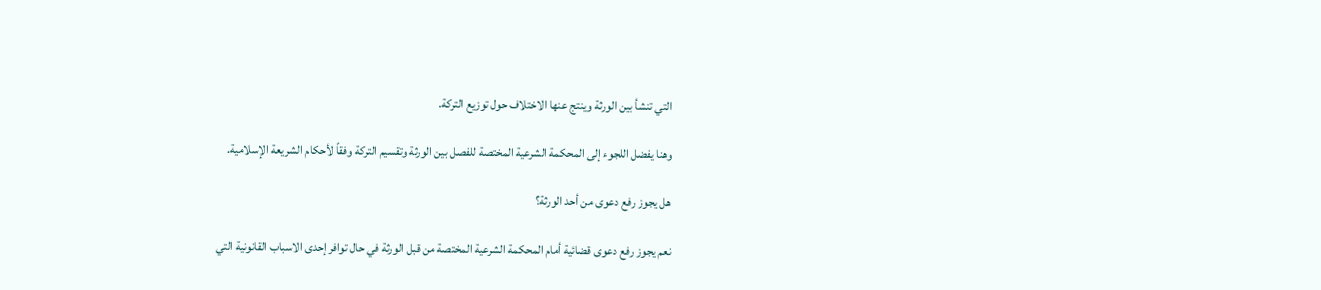التي تنشأ بين الورثة وينتج عنها الاختلاف حول توزيع التركة.

وهنا يفضل اللجوء إلى المحكمة الشرعية المختصة للفصل بين الورثة وتقسيم التركة وفقاً لأحكام الشريعة الإسلامية.

هل يجوز رفع دعوى من أحد الورثة؟

نعم يجوز رفع دعوى قضائية أمام المحكمة الشرعية المختصة من قبل الورثة في حال توافر إحدى الاسباب القانونية التي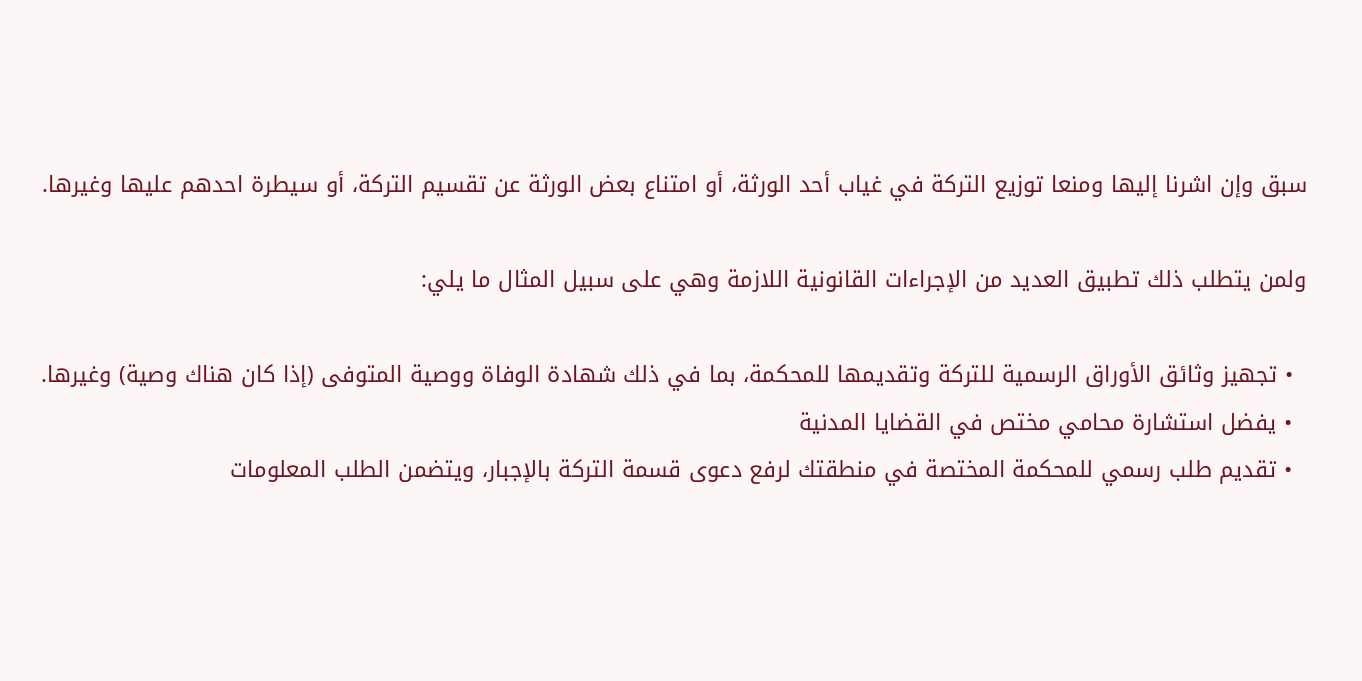سبق وإن اشرنا إليها ومنعا توزيع التركة في غياب أحد الورثة، أو امتناع بعض الورثة عن تقسيم التركة، أو سيطرة احدهم عليها وغيرها.

ولمن يتطلب ذلك تطبيق العديد من الإجراءات القانونية اللازمة وهي على سبيل المثال ما يلي:

  • تجهيز وثائق الأوراق الرسمية للتركة وتقديمها للمحكمة، بما في ذلك شهادة الوفاة ووصية المتوفى (إذا كان هناك وصية) وغيرها.
  • يفضل استشارة محامي مختص في القضايا المدنية
  • تقديم طلب رسمي للمحكمة المختصة في منطقتك لرفع دعوى قسمة التركة بالإجبار، ويتضمن الطلب المعلومات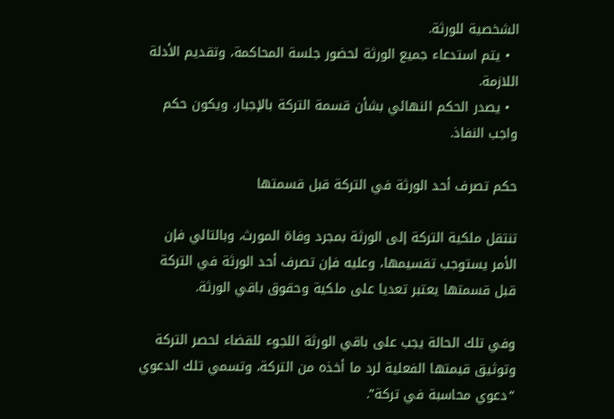الشخصية للورثة.
  • يتم استدعاء جميع الورثة لحضور جلسة المحاكمة، وتقديم الأدلة اللازمة.
  • يصدر الحكم النهائي بشأن قسمة التركة بالإجبار، ويكون حكم واجب النفاذ.

حكم تصرف أحد الورثة في التركة قبل قسمتها

تنتقل ملكية التركة إلى الورثة بمجرد وفاة المورث، وبالتالي فإن الأمر يستوجب تقسيمها، وعليه فإن تصرف أحد الورثة في التركة قبل قسمتها يعتبر تعديا على ملكية وحقوق باقي الورثة.

وفي تلك الحالة يجب على باقي الورثة اللجوء للقضاء لحصر التركة وتوثيق قيمتها الفعلية لرد ما أخذه من التركة، وتسمي تلك الدعوي “دعوي محاسبة في تركة”.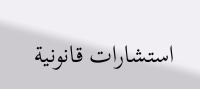استشارات قانونية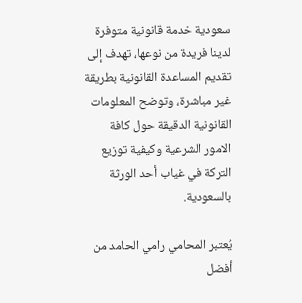سعودية خدمة قانونية متوفرة لدينا فريدة من نوعها، تهدف إلى تقديم المساعدة القانونية بطريقة غير مباشرة، وتوضح المعلومات القانونية الدقيقة حول كافة الامور الشرعية وكيفية توزيع التركة في غياب أحد الورثة بالسعودية.

يُعتبر المحامي رامي الحامد من أفضل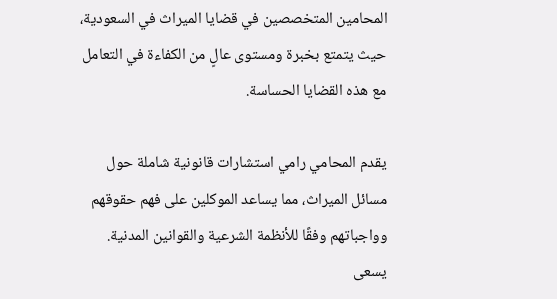المحامين المتخصصين في قضايا الميراث في السعودية، حيث يتمتع بخبرة ومستوى عالٍ من الكفاءة في التعامل مع هذه القضايا الحساسة.

يقدم المحامي رامي استشارات قانونية شاملة حول مسائل الميراث، مما يساعد الموكلين على فهم حقوقهم وواجباتهم وفقًا للأنظمة الشرعية والقوانين المدنية. يسعى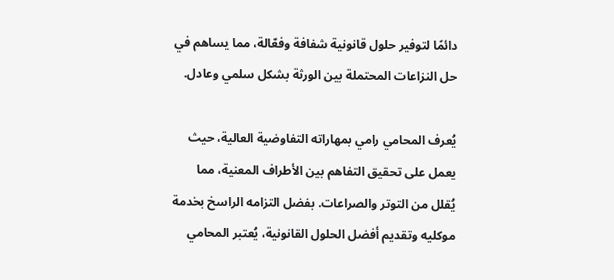دائمًا لتوفير حلول قانونية شفافة وفعّالة، مما يساهم في حل النزاعات المحتملة بين الورثة بشكل سلمي وعادل.

يُعرف المحامي رامي بمهاراته التفاوضية العالية، حيث يعمل على تحقيق التفاهم بين الأطراف المعنية، مما يُقلل من التوتر والصراعات. بفضل التزامه الراسخ بخدمة موكليه وتقديم أفضل الحلول القانونية، يُعتبر المحامي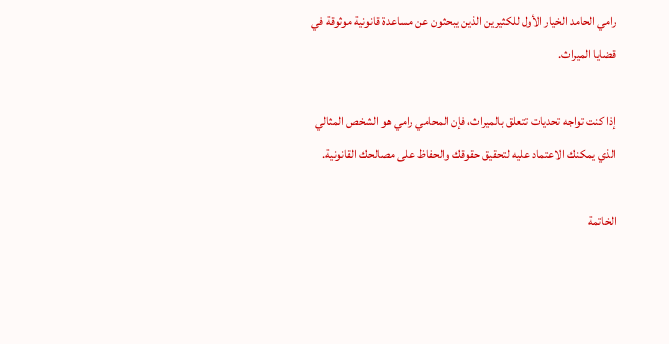رامي الحامد الخيار الأول للكثيرين الذين يبحثون عن مساعدة قانونية موثوقة في قضايا الميراث.

إذا كنت تواجه تحديات تتعلق بالميراث، فإن المحامي رامي هو الشخص المثالي الذي يمكنك الاعتماد عليه لتحقيق حقوقك والحفاظ على مصالحك القانونية.

الخاتمة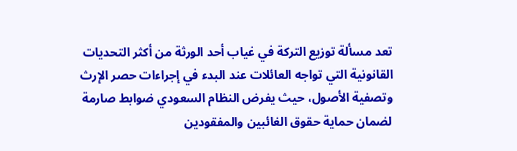تعد مسألة توزيع التركة في غياب أحد الورثة من أكثر التحديات القانونية التي تواجه العائلات عند البدء في إجراءات حصر الإرث وتصفية الأصول، حيث يفرض النظام السعودي ضوابط صارمة لضمان حماية حقوق الغائبين والمفقودين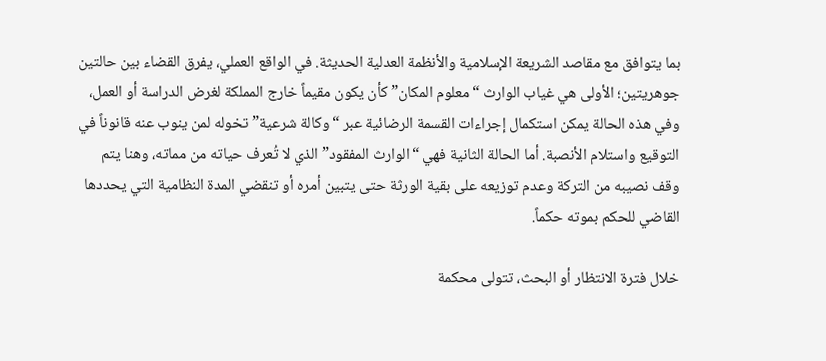بما يتوافق مع مقاصد الشريعة الإسلامية والأنظمة العدلية الحديثة. في الواقع العملي، يفرق القضاء بين حالتين جوهريتين؛ الأولى هي غياب الوارث “معلوم المكان” كأن يكون مقيماً خارج المملكة لغرض الدراسة أو العمل، وفي هذه الحالة يمكن استكمال إجراءات القسمة الرضائية عبر “وكالة شرعية” تخوله لمن ينوب عنه قانوناً في التوقيع واستلام الأنصبة. أما الحالة الثانية فهي “الوارث المفقود” الذي لا تُعرف حياته من مماته، وهنا يتم وقف نصيبه من التركة وعدم توزيعه على بقية الورثة حتى يتبين أمره أو تنقضي المدة النظامية التي يحددها القاضي للحكم بموته حكماً.

خلال فترة الانتظار أو البحث، تتولى محكمة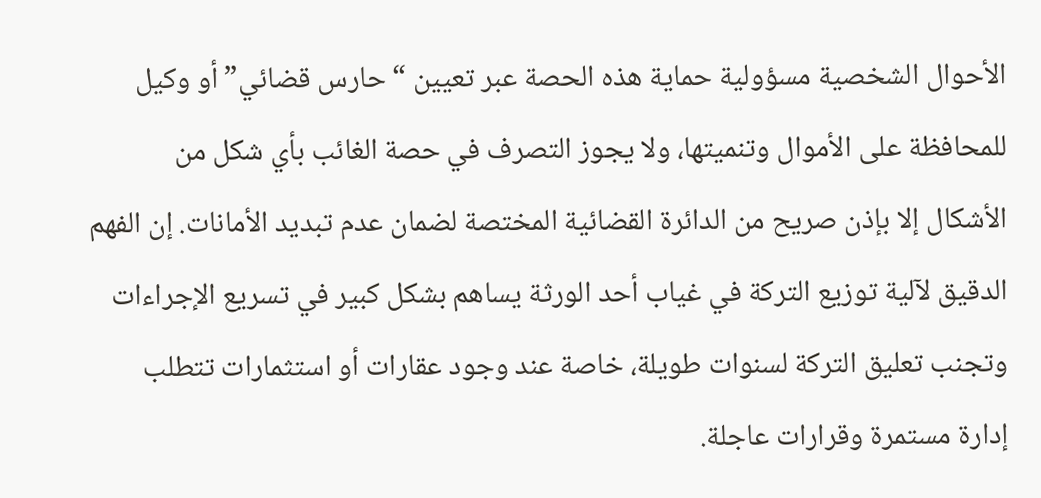الأحوال الشخصية مسؤولية حماية هذه الحصة عبر تعيين “حارس قضائي” أو وكيل للمحافظة على الأموال وتنميتها، ولا يجوز التصرف في حصة الغائب بأي شكل من الأشكال إلا بإذن صريح من الدائرة القضائية المختصة لضمان عدم تبديد الأمانات. إن الفهم الدقيق لآلية توزيع التركة في غياب أحد الورثة يساهم بشكل كبير في تسريع الإجراءات وتجنب تعليق التركة لسنوات طويلة، خاصة عند وجود عقارات أو استثمارات تتطلب إدارة مستمرة وقرارات عاجلة.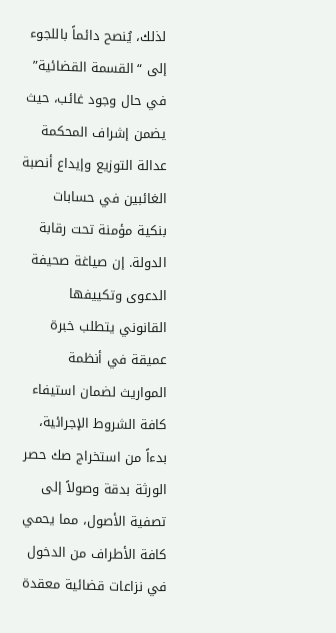لذلك، يُنصح دائماً باللجوء إلى “القسمة القضائية” في حال وجود غائب، حيث يضمن إشراف المحكمة عدالة التوزيع وإيداع أنصبة الغائبين في حسابات بنكية مؤمنة تحت رقابة الدولة. إن صياغة صحيفة الدعوى وتكييفها القانوني يتطلب خبرة عميقة في أنظمة المواريث لضمان استيفاء كافة الشروط الإجرائية، بدءاً من استخراج صك حصر الورثة بدقة وصولاً إلى تصفية الأصول، مما يحمي كافة الأطراف من الدخول في نزاعات قضائية معقدة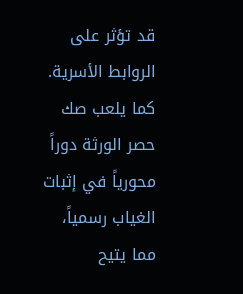قد تؤثر على الروابط الأسرية. كما يلعب صك حصر الورثة دوراً محورياً في إثبات الغياب رسمياً، مما يتيح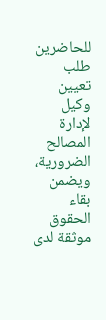للحاضرين طلب تعيين وكيل لإدارة المصالح الضرورية، ويضمن بقاء الحقوق موثقة لدى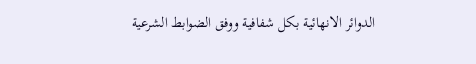الدوائر الانهائية بكل شفافية ووفق الضوابط الشرعية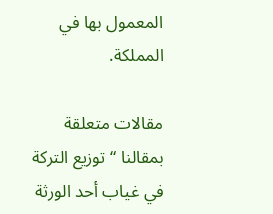المعمول بها في المملكة.

مقالات متعلقة بمقالنا “توزيع التركة في غياب أحد الورثة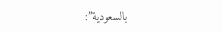بالسعودية”: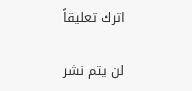اترك تعليقاً

لن يتم نشر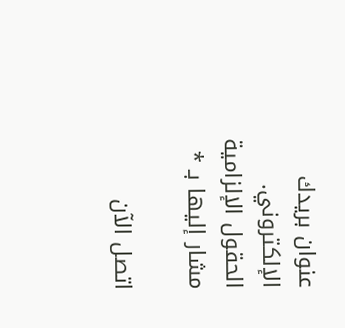عنوان بريدك الإلكتروني. الحقول الإلزامية مشار إليها بـ *

اتصل الآن